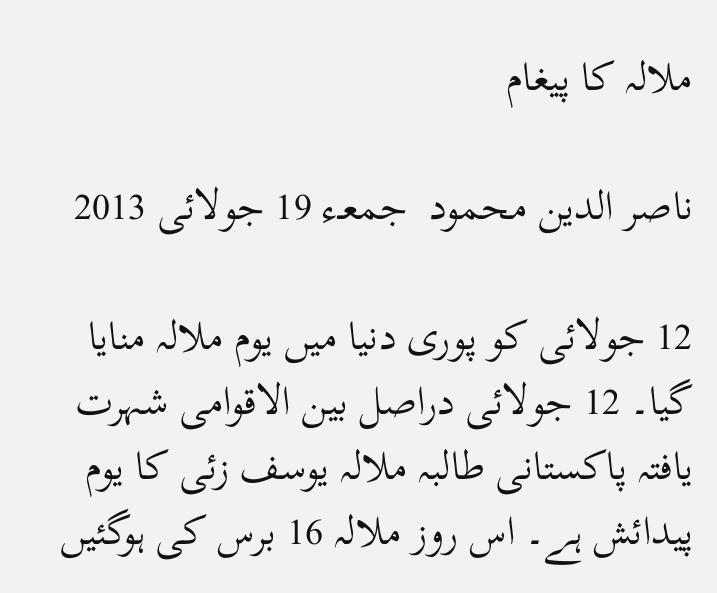ملالہ کا پیغام

ناصر الدین محمود  جمعـء 19 جولائی 2013

12 جولائی کو پوری دنیا میں یوم ملالہ منایا گیا۔ 12 جولائی دراصل بین الاقوامی شہرت یافتہ پاکستانی طالبہ ملالہ یوسف زئی کا یوم پیدائش ہے۔ اس روز ملالہ 16 برس کی ہوگئیں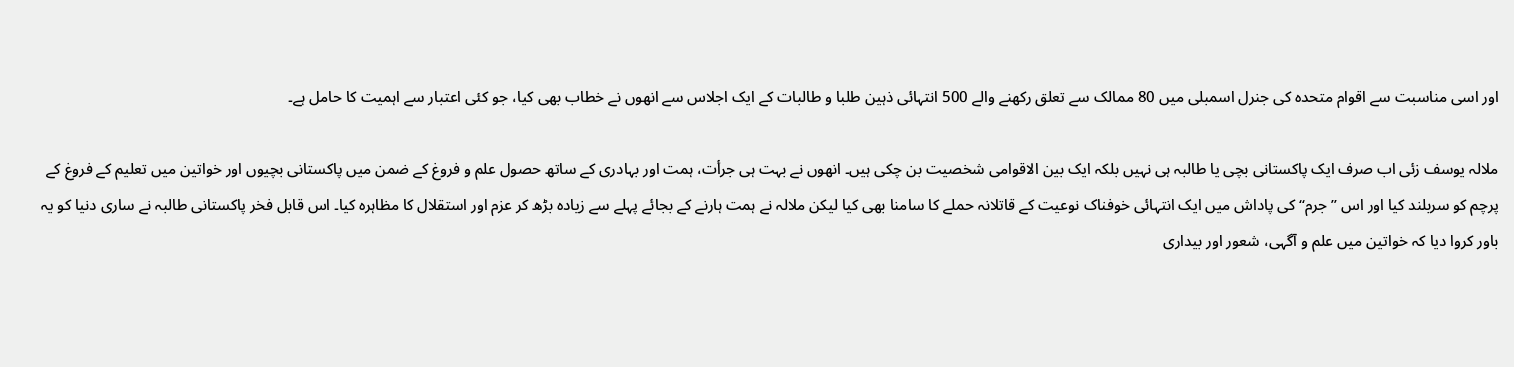اور اسی مناسبت سے اقوام متحدہ کی جنرل اسمبلی میں 80 ممالک سے تعلق رکھنے والے 500 انتہائی ذہین طلبا و طالبات کے ایک اجلاس سے انھوں نے خطاب بھی کیا، جو کئی اعتبار سے اہمیت کا حامل ہے۔

ملالہ یوسف زئی اب صرف ایک پاکستانی بچی یا طالبہ ہی نہیں بلکہ ایک بین الاقوامی شخصیت بن چکی ہیں۔ انھوں نے بہت ہی جرأت، ہمت اور بہادری کے ساتھ حصول علم و فروغ کے ضمن میں پاکستانی بچیوں اور خواتین میں تعلیم کے فروغ کے پرچم کو سربلند کیا اور اس ’’جرم‘‘ کی پاداش میں ایک انتہائی خوفناک نوعیت کے قاتلانہ حملے کا سامنا بھی کیا لیکن ملالہ نے ہمت ہارنے کے بجائے پہلے سے زیادہ بڑھ کر عزم اور استقلال کا مظاہرہ کیا۔ اس قابل فخر پاکستانی طالبہ نے ساری دنیا کو یہ باور کروا دیا کہ خواتین میں علم و آگہی، شعور اور بیداری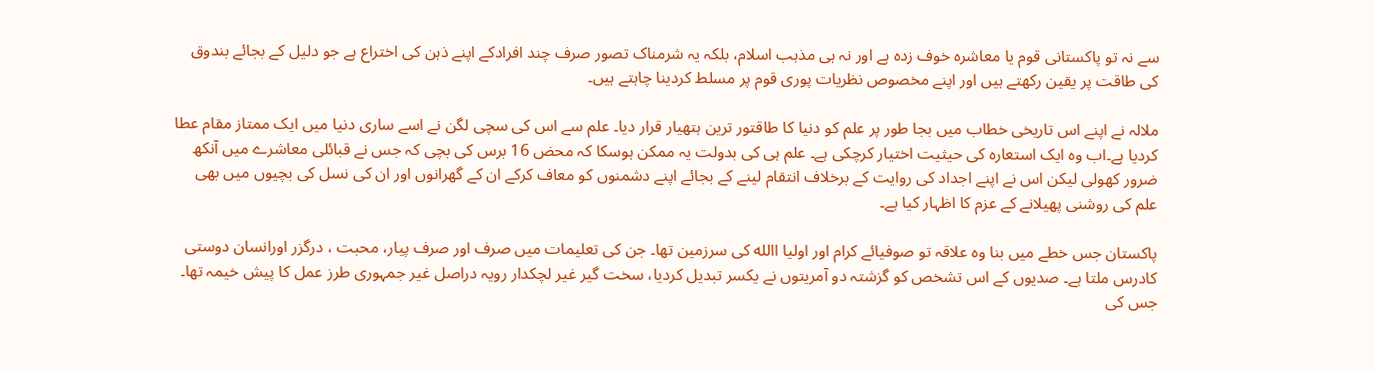سے نہ تو پاکستانی قوم یا معاشرہ خوف زدہ ہے اور نہ ہی مذہب اسلام، بلکہ یہ شرمناک تصور صرف چند افرادکے اپنے ذہن کی اختراع ہے جو دلیل کے بجائے بندوق کی طاقت پر یقین رکھتے ہیں اور اپنے مخصوص نظریات پوری قوم پر مسلط کردینا چاہتے ہیں۔

ملالہ نے اپنے اس تاریخی خطاب میں بجا طور پر علم کو دنیا کا طاقتور ترین ہتھیار قرار دیا۔ علم سے اس کی سچی لگن نے اسے ساری دنیا میں ایک ممتاز مقام عطا کردیا ہے۔اب وہ ایک استعارہ کی حیثیت اختیار کرچکی ہے۔ علم ہی کی بدولت یہ ممکن ہوسکا کہ محض 16 برس کی بچی کہ جس نے قبائلی معاشرے میں آنکھ ضرور کھولی لیکن اس نے اپنے اجداد کی روایت کے برخلاف انتقام لینے کے بجائے اپنے دشمنوں کو معاف کرکے ان کے گھرانوں اور ان کی نسل کی بچیوں میں بھی علم کی روشنی پھیلانے کے عزم کا اظہار کیا ہے۔

پاکستان جس خطے میں بنا وہ علاقہ تو صوفیائے کرام اور اولیا االله کی سرزمین تھا۔ جن کی تعلیمات میں صرف اور صرف پیار، محبت ، درگزر اورانسان دوستی کادرس ملتا ہے۔ صدیوں کے اس تشخص کو گزشتہ دو آمریتوں نے یکسر تبدیل کردیا، سخت گیر غیر لچکدار رویہ دراصل غیر جمہوری طرز عمل کا پیش خیمہ تھا۔ جس کی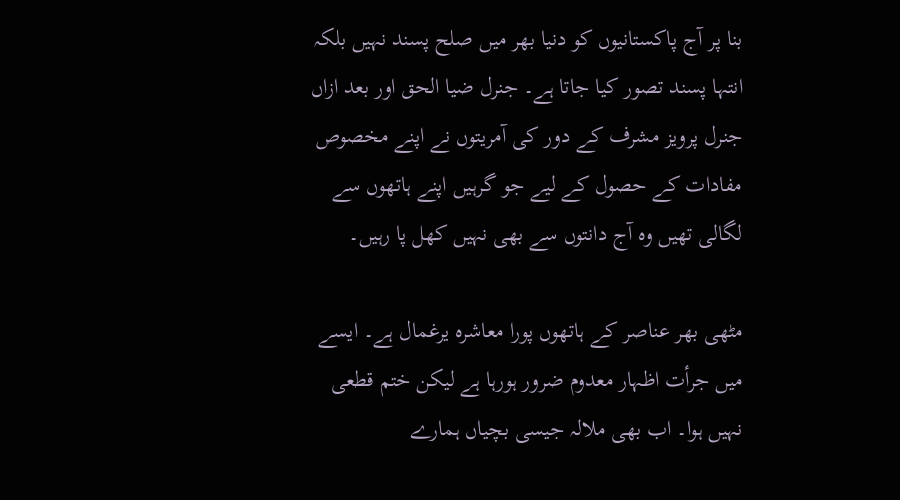بنا پر آج پاکستانیوں کو دنیا بھر میں صلح پسند نہیں بلکہ انتہا پسند تصور کیا جاتا ہے۔ جنرل ضیا الحق اور بعد ازاں جنرل پرویز مشرف کے دور کی آمریتوں نے اپنے مخصوص مفادات کے حصول کے لیے جو گرہیں اپنے ہاتھوں سے لگالی تھیں وہ آج دانتوں سے بھی نہیں کھل پا رہیں۔

مٹھی بھر عناصر کے ہاتھوں پورا معاشرہ یرغمال ہے۔ ایسے میں جرأت اظہار معدوم ضرور ہورہا ہے لیکن ختم قطعی نہیں ہوا۔ اب بھی ملالہ جیسی بچیاں ہمارے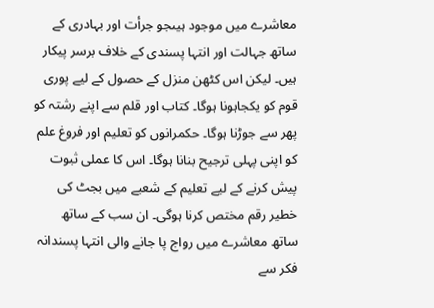معاشرے میں موجود ہیںجو جرأت اور بہادری کے ساتھ جہالت اور انتہا پسندی کے خلاف برسر پیکار ہیں۔ لیکن اس کٹھن منزل کے حصول کے لیے پوری قوم کو یکجاہونا ہوگا۔ کتاب اور قلم سے اپنے رشتہ کو پھر سے جوڑنا ہوگا۔ حکمرانوں کو تعلیم اور فروغ علم کو اپنی پہلی ترجیح بنانا ہوگا۔ اس کا عملی ثبوت پیش کرنے کے لیے تعلیم کے شعبے میں بجٹ کی خطیر رقم مختص کرنا ہوگی۔ ان سب کے ساتھ ساتھ معاشرے میں رواج پا جانے والی انتہا پسندانہ فکر سے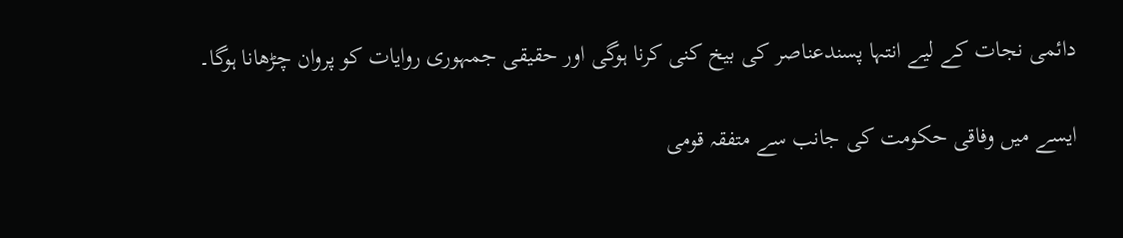دائمی نجات کے لیے انتہا پسندعناصر کی بیخ کنی کرنا ہوگی اور حقیقی جمہوری روایات کو پروان چڑھانا ہوگا۔

ایسے میں وفاقی حکومت کی جانب سے متفقہ قومی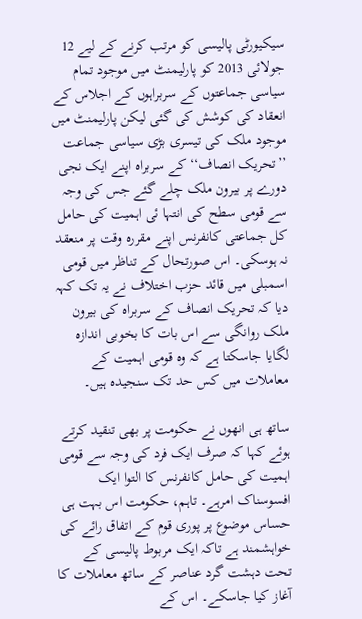سیکیورٹی پالیسی کو مرتب کرنے کے لیے 12 جولائی 2013 کو پارلیمنٹ میں موجود تمام سیاسی جماعتوں کے سربراہوں کے اجلاس کے انعقاد کی کوشش کی گئی لیکن پارلیمنٹ میں موجود ملک کی تیسری بڑی سیاسی جماعت ’’تحریک انصاف‘‘ کے سربراہ اپنے ایک نجی دورے پر بیرون ملک چلے گئے جس کی وجہ سے قومی سطح کی انتہا ئی اہمیت کی حامل کل جماعتی کانفرنس اپنے مقررہ وقت پر منعقد نہ ہوسکی۔ اس صورتحال کے تناظر میں قومی اسمبلی میں قائد حزب اختلاف نے یہ تک کہہ دیا کہ تحریک انصاف کے سربراہ کی بیرون ملک روانگی سے اس بات کا بخوبی اندازہ لگایا جاسکتا ہے کہ وہ قومی اہمیت کے معاملات میں کس حد تک سنجیدہ ہیں۔

ساتھ ہی انھوں نے حکومت پر بھی تنقید کرتے ہوئے کہا کہ صرف ایک فرد کی وجہ سے قومی اہمیت کی حامل کانفرنس کا التوا ایک افسوسناک امرہے۔ تاہم، حکومت اس بہت ہی حساس موضوع پر پوری قوم کے اتفاق رائے کی خواہشمند ہے تاکہ ایک مربوط پالیسی کے تحت دہشت گرد عناصر کے ساتھ معاملات کا آغاز کیا جاسکے۔ اس کے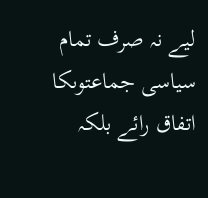لیے نہ صرف تمام سیاسی جماعتوںکا اتفاق رائے بلکہ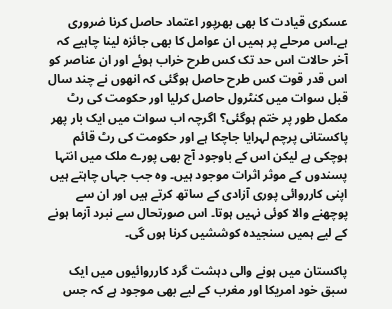عسکری قیادت کا بھی بھرپور اعتماد حاصل کرنا ضروری ہے۔اس مرحلے پر ہمیں ان عوامل کا بھی جائزہ لینا چاہیے کہ آخر حالات اس حد تک کس طرح خراب ہوئے اور ان عناصر کو اس قدر قوت کس طرح حاصل ہوگئی کہ انھوں نے چند سال قبل سوات میں کنٹرول حاصل کرلیا اور حکومت کی رٹ مکمل طور پر ختم ہوگئی؟ اگرچہ اب سوات میں ایک بار پھر پاکستانی پرچم لہرایا جاچکا ہے اور حکومت کی رٹ قائم ہوچکی ہے لیکن اس کے باوجود آج بھی پورے ملک میں انتہا پسندوں کے موثر اثرات موجود ہیں۔ وہ جب جہاں چاہتے ہیں اپنی کارروائی پوری آزادی کے ساتھ کرتے ہیں اور ان سے پوچھنے والا کوئی نہیں ہوتا۔ اس صورتحال سے نبرد آزما ہونے کے لیے ہمیں سنجیدہ کوششیں کرنا ہوں گی۔

پاکستان میں ہونے والی دہشت گرد کارروائیوں میں ایک سبق خود امریکا اور مغرب کے لیے بھی موجود ہے کہ جس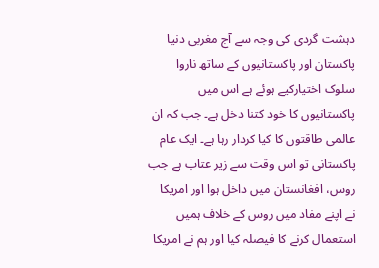دہشت گردی کی وجہ سے آج مغربی دنیا پاکستان اور پاکستانیوں کے ساتھ ناروا سلوک اختیارکیے ہوئے ہے اس میں پاکستانیوں کا خود کتنا دخل ہے۔ جب کہ ان عالمی طاقتوں کا کیا کردار رہا ہے۔ ایک عام پاکستانی تو اس وقت سے زیر عتاب ہے جب روس، افغانستان میں داخل ہوا اور امریکا نے اپنے مفاد میں روس کے خلاف ہمیں استعمال کرنے کا فیصلہ کیا اور ہم نے امریکا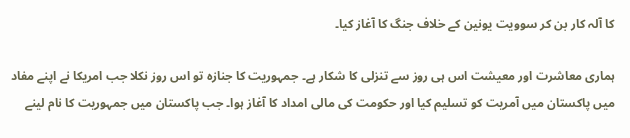کا آلہ کار بن کر سوویت یونین کے خلاف جنگ کا آغاز کیا۔

ہماری معاشرت اور معیشت اس ہی روز سے تنزلی کا شکار ہے۔ جمہوریت کا جنازہ تو اس روز نکلا جب امریکا نے اپنے مفاد میں پاکستان میں آمریت کو تسلیم کیا اور حکومت کی مالی امداد کا آغاز ہوا۔ جب پاکستان میں جمہوریت کا نام لینے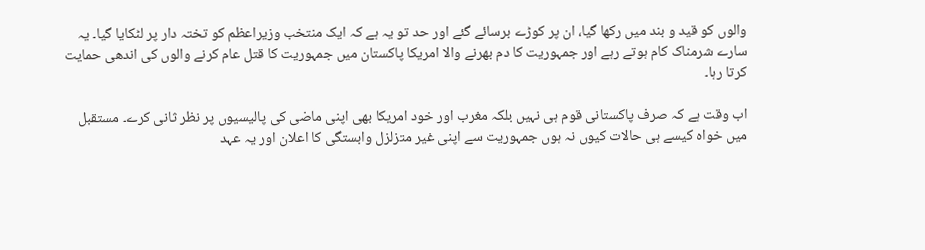والوں کو قید و بند میں رکھا گیا، ان پر کوڑے برسائے گئے اور حد تو یہ ہے کہ ایک منتخب وزیراعظم کو تختہ دار پر لٹکایا گیا۔ یہ سارے شرمناک کام ہوتے رہے اور جمہوریت کا دم بھرنے والا امریکا پاکستان میں جمہوریت کا قتل عام کرنے والوں کی اندھی حمایت کرتا رہا۔

اب وقت ہے کہ صرف پاکستانی قوم ہی نہیں بلکہ مغرب اور خود امریکا بھی اپنی ماضی کی پالیسیوں پر نظر ثانی کرے۔ مستقبل میں خواہ کیسے ہی حالات کیوں نہ ہوں جمہوریت سے اپنی غیر متزلزل وابستگی کا اعلان اور یہ عہد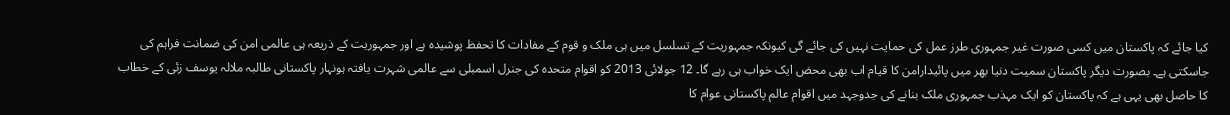کیا جائے کہ پاکستان میں کسی صورت غیر جمہوری طرز عمل کی حمایت نہیں کی جائے گی کیونکہ جمہوریت کے تسلسل میں ہی ملک و قوم کے مفادات کا تحفظ پوشیدہ ہے اور جمہوریت کے ذریعہ ہی عالمی امن کی ضمانت فراہم کی جاسکتی ہے۔ بصورت دیگر پاکستان سمیت دنیا بھر میں پائیدارامن کا قیام اب بھی محض ایک خواب ہی رہے گا۔ 12 جولائی 2013 کو اقوام متحدہ کی جنرل اسمبلی سے عالمی شہرت یافتہ ہونہار پاکستانی طالبہ ملالہ یوسف زئی کے خطاب کا حاصل بھی یہی ہے کہ پاکستان کو ایک مہذب جمہوری ملک بنانے کی جدوجہد میں اقوام عالم پاکستانی عوام کا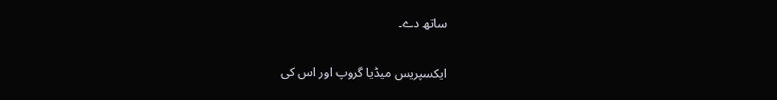ساتھ دے۔

ایکسپریس میڈیا گروپ اور اس کی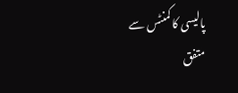پالیسی کا کمنٹس سے متفق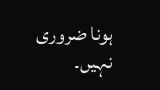ہونا ضروری نہیں۔